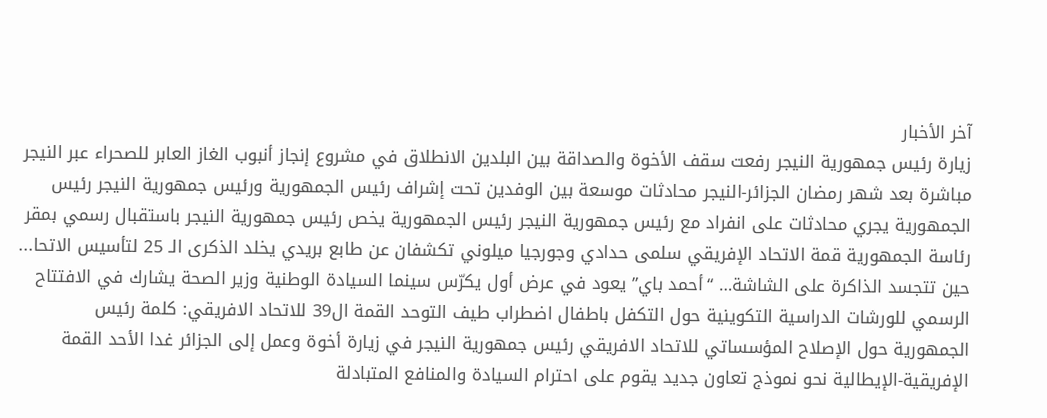آخر الأخبار
زيارة رئيس جمهورية النيجر رفعت سقف الأخوة والصداقة بين البلدين الانطلاق في مشروع إنجاز أنبوب الغاز العابر للصحراء عبر النيجر مباشرة بعد شهر رمضان الجزائر-النيجر محادثات موسعة بين الوفدين تحت إشراف رئيس الجمهورية ورئيس جمهورية النيجر رئيس الجمهورية يجري محادثات على انفراد مع رئيس جمهورية النيجر رئيس الجمهورية يخص رئيس جمهورية النيجر باستقبال رسمي بمقر رئاسة الجمهورية قمة الاتحاد الإفريقي سلمى حدادي وجورجيا ميلوني تكشفان عن طابع بريدي يخلد الذكرى الـ 25 لتأسيس الاتحا... حين تتجسد الذاكرة على الشاشة… “أحمد باي” يعود في عرض أول يكرّس سينما السيادة الوطنية وزير الصحة يشارك في الافتتاح الرسمي للورشات الدراسية التكوينية حول التكفل باطفال اضطراب طيف التوحد القمة ال39 للاتحاد الافريقي: كلمة رئيس الجمهورية حول الإصلاح المؤسساتي للاتحاد الافريقي رئيس جمهورية النيجر في زيارة أخوة وعمل إلى الجزائر غدا الأحد القمة الإفريقية-الإيطالية نحو نموذج تعاون جديد يقوم على احترام السيادة والمنافع المتبادلة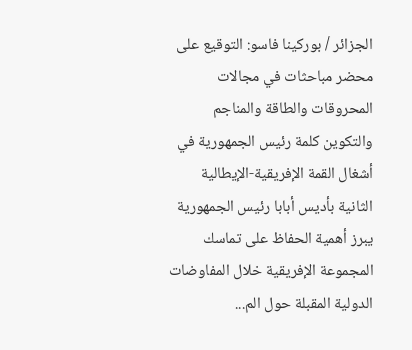الجزائر / بوركينا فاسو: التوقيع على محضر مباحثات في مجالات المحروقات والطاقة والمناجم والتكوين كلمة رئيس الجمهورية في أشغال القمة الإفريقية-الإيطالية الثانية بأديس أبابا رئيس الجمهورية يبرز أهمية الحفاظ على تماسك المجموعة الإفريقية خلال المفاوضات الدولية المقبلة حول الم...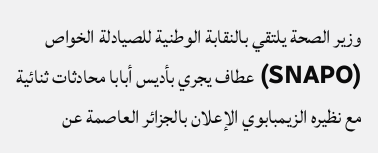وزير الصحة يلتقي بالنقابة الوطنية للصيادلة الخواص (SNAPO) عطاف يجري بأديس أبابا محادثات ثنائية مع نظيره الزيمبابوي الإعلان بالجزائر العاصمة عن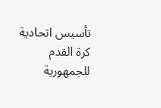تأسيس اتحادية كرة القدم للجمهورية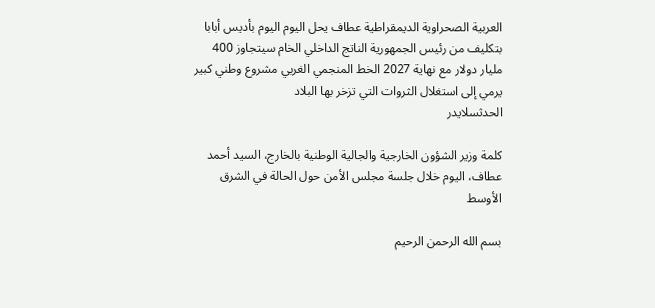العربية الصحراوية الديمقراطية عطاف يحل اليوم اليوم بأديس أبابا بتكليف من رئيس الجمهورية الناتج الداخلي الخام سيتجاوز 400 مليار دولار مع نهاية 2027 الخط المنجمي الغربي مشروع وطني كبير يرمي إلى استغلال الثروات التي تزخر بها البلاد
الحدثسلايدر

كلمة وزير الشؤون الخارجية والجالية الوطنية بالخارج، السيد أحمد عطاف، اليوم خلال جلسة مجلس الأمن حول الحالة في الشرق الأوسط

بسم الله الرحمن الرحيم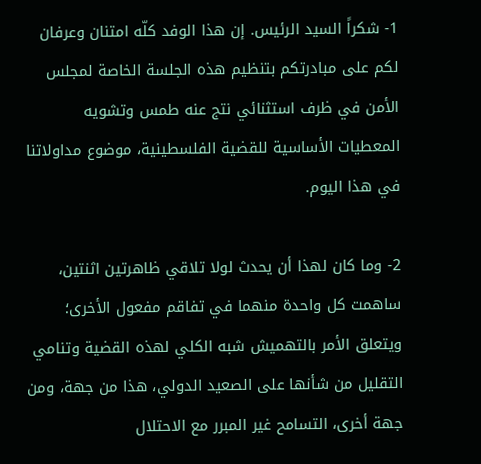1- شكراً السيد الرئيس. إن هذا الوفد كلّه امتنان وعرفان لكم على مبادرتكم بتنظيم هذه الجلسة الخاصة لمجلس الأمن في ظرف استثنائي نتج عنه طمس وتشويه المعطيات الأساسية للقضية الفلسطينية، موضوع مداولاتنا في هذا اليوم.

2- وما كان لهذا أن يحدث لولا تلاقي ظاهرتين اثنتين، ساهمت كل واحدة منهما في تفاقم مفعول الأخرى؛ ويتعلق الأمر بالتهميش شبه الكلي لهذه القضية وتنامي التقليل من شأنها على الصعيد الدولي، هذا من جهة، ومن جهة أخرى، التسامح غير المبرر مع الاحتلال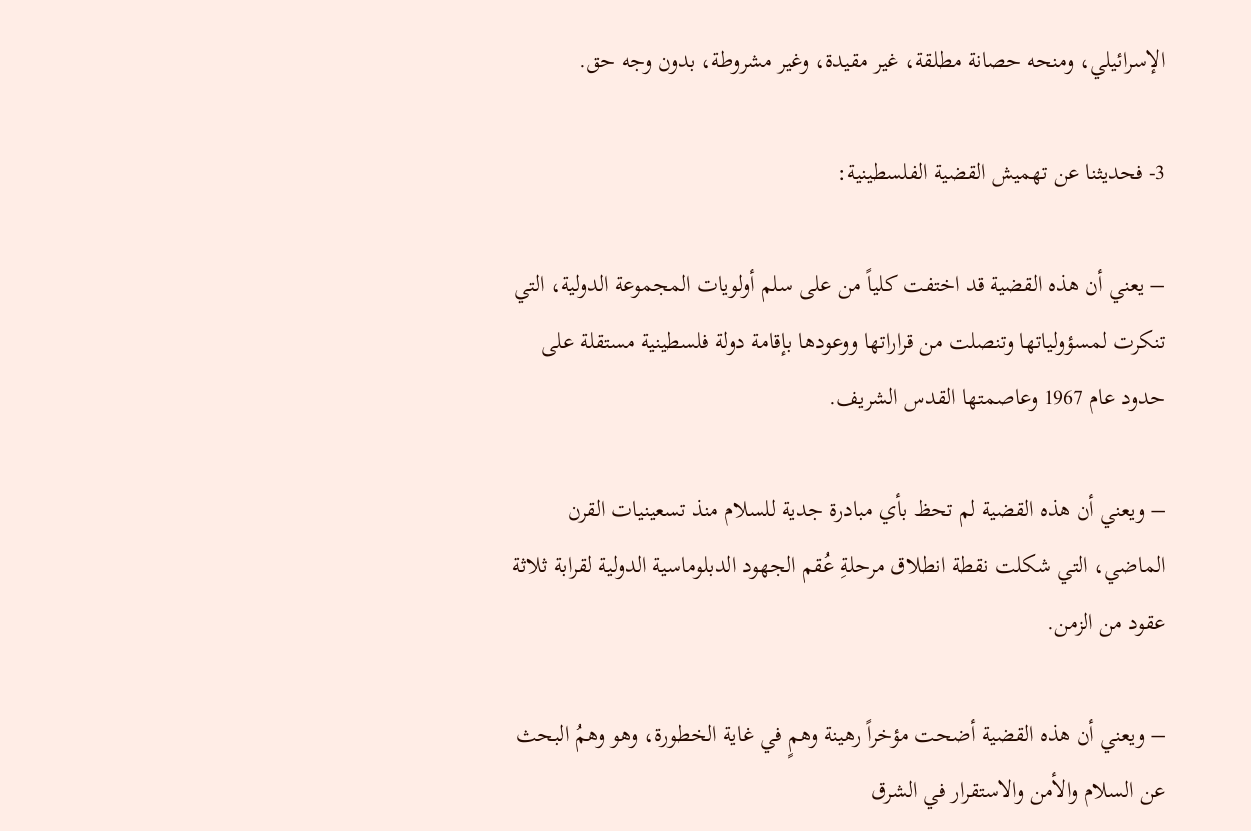الإسرائيلي، ومنحه حصانة مطلقة، غير مقيدة، وغير مشروطة، بدون وجه حق.

3- فحديثنا عن تهميش القضية الفلسطينية:

– يعني أن هذه القضية قد اختفت كلياً من على سلم أولويات المجموعة الدولية، التي تنكرت لمسؤولياتها وتنصلت من قراراتها ووعودها بإقامة دولة فلسطينية مستقلة على حدود عام 1967 وعاصمتها القدس الشريف.

– ويعني أن هذه القضية لم تحظ بأي مبادرة جدية للسلام منذ تسعينيات القرن الماضي، التي شكلت نقطة انطلاق مرحلةِ عُقم الجهود الدبلوماسية الدولية لقرابة ثلاثة عقود من الزمن.

– ويعني أن هذه القضية أضحت مؤخراً رهينة وهمٍ في غاية الخطورة، وهو وهمُ البحث عن السلام والأمن والاستقرار في الشرق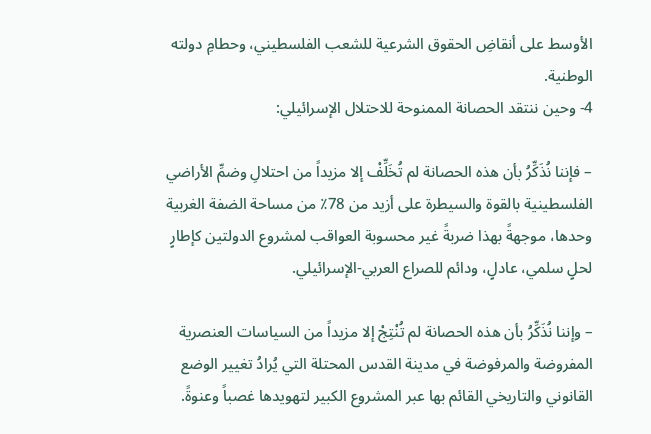الأوسط على أنقاضِ الحقوق الشرعية للشعب الفلسطيني، وحطامِ دولته الوطنية.
4- وحين ننتقد الحصانة الممنوحة للاحتلال الإسرائيلي:

– فإننا نُذَكِّرُ بأن هذه الحصانة لم تُخَلِّفْ إلا مزيداً من احتلالِ وضمِّ الأراضي الفلسطينية بالقوة والسيطرة على أزيد من 78٪ من مساحة الضفة الغربية وحدها، موجهةً بهذا ضربةً غير محسوبة العواقب لمشروع الدولتين كإطارٍ لحلٍ سلمي، عادلٍ، ودائم للصراع العربي-الإسرائيلي.

– وإننا نُذَكِّرُ بأن هذه الحصانة لم تُنْتِجْ إلا مزيداً من السياسات العنصرية المفروضة والمرفوضة في مدينة القدس المحتلة التي يُرادُ تغيير الوضع القانوني والتاريخي القائم بها عبر المشروع الكبير لتهويدها غصباً وعنوةً.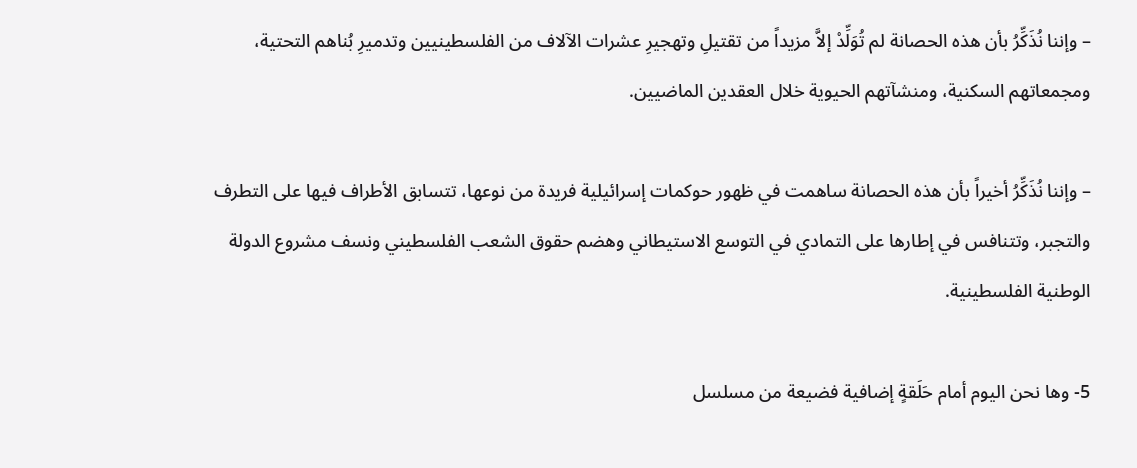– وإننا نُذَكِّرُ بأن هذه الحصانة لم تُوَلِّدْ إلاَّ مزيداً من تقتيلِ وتهجيرِ عشرات الآلاف من الفلسطينيين وتدميرِ بُناهم التحتية، ومجمعاتهم السكنية، ومنشآتهم الحيوية خلال العقدين الماضيين.

– وإننا نُذَكِّرُ أخيراً بأن هذه الحصانة ساهمت في ظهور حوكمات إسرائيلية فريدة من نوعها، تتسابق الأطراف فيها على التطرف والتجبر، وتتنافس في إطارها على التمادي في التوسع الاستيطاني وهضم حقوق الشعب الفلسطيني ونسف مشروع الدولة الوطنية الفلسطينية.

5- وها نحن اليوم أمام حَلَقةٍ إضافية فضيعة من مسلسل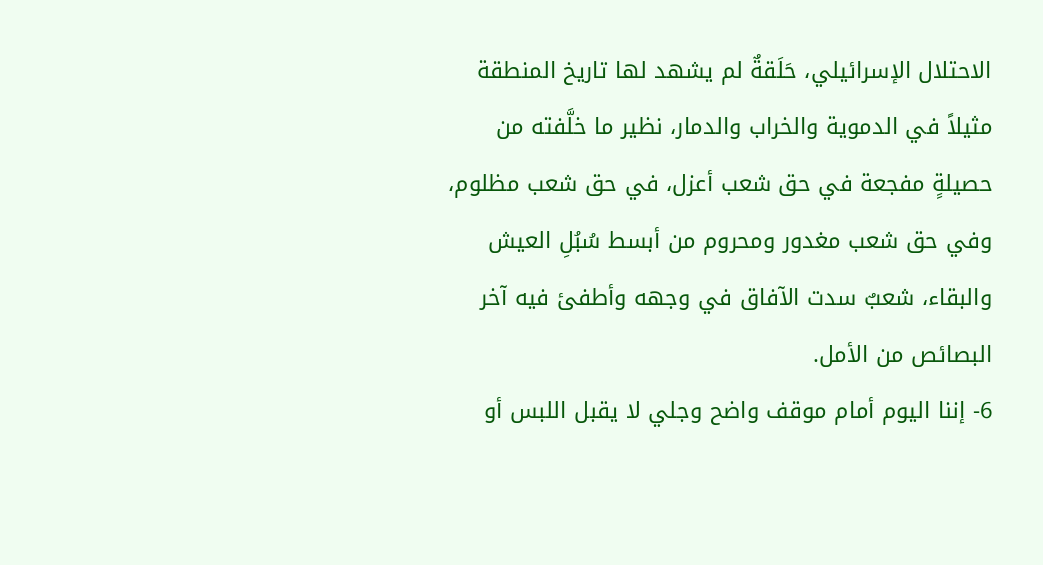الاحتلال الإسرائيلي، حَلَقةٌ لم يشهد لها تاريخ المنطقة مثيلاً في الدموية والخراب والدمار، نظير ما خلَّفته من حصيلةٍ مفجعة في حق شعب أعزل، في حق شعب مظلوم، وفي حق شعب مغدور ومحروم من أبسط سُبُلِ العيش والبقاء، شعبٌ سدت الآفاق في وجهه وأطفئ فيه آخر البصائص من الأمل.
6- إننا اليوم أمام موقف واضح وجلي لا يقبل اللبس أو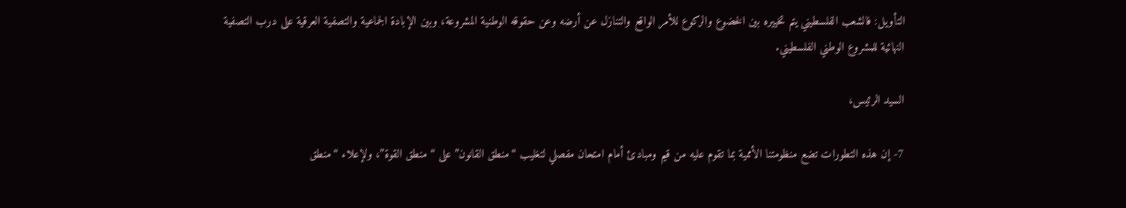التأويل: فالشعب الفلسطيني يتم تخييره بين الخضوع والركوع للأمر الواقع والتنازل عن أرضه وعن حقوقه الوطنية المشروعة، وبين الإبادة الجماعية والتصفية العرقية على درب التصفية النهائية للمشروع الوطني الفلسطيني.

السيد الرئيس،

7- إن هذه التطورات تضع منظومتنا الأممية بما تقوم عليه من قيم ومبادئ أمام امتحان مفصلي لتغليب “منطق القانون” على “منطق القوة”، ولإعلاء “منطق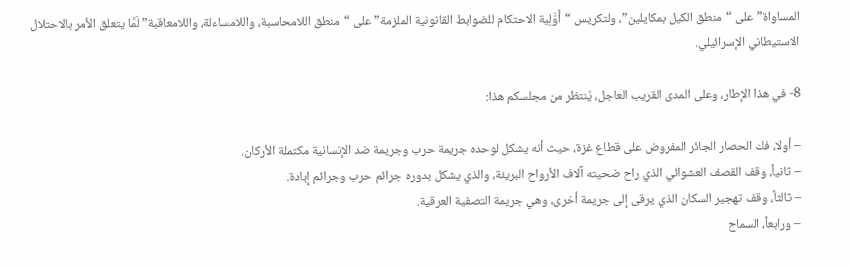المساواة” على “منطق الكيل بمكايلين”، ولتكريس “أَوَّلِية الاحتكام للضوابط القانونية الملزمة” على “منطق اللامحاسبة، واللامساءلة، واللامعاقبة” لَمَّا يتعلق الأمر بالاحتلال الاستيطاني الإسرائيلي.

8- في هذا الإطار، وعلى المدى القريب العاجل، يُنتظر من مجلسكم هذا:

– أولا، فك الحصار الجائر المفروض على قطاع غزة، حيث أنه يشكل لوحده جريمة حرب وجريمة ضد الإنسانية مكتملة الأركان.
– ثانياً، وقف القصف العشوائي الذي راح ضحيته آلاف الأرواح البريئة، والذي يشكل بدوره جرائم حرب وجرائم إبادة.
– ثالثاً، وقف تهجير السكان الذي يرقى إلى جريمة أخرى، وهي جريمة التصفية العرقية.
– ورابعاً، السماح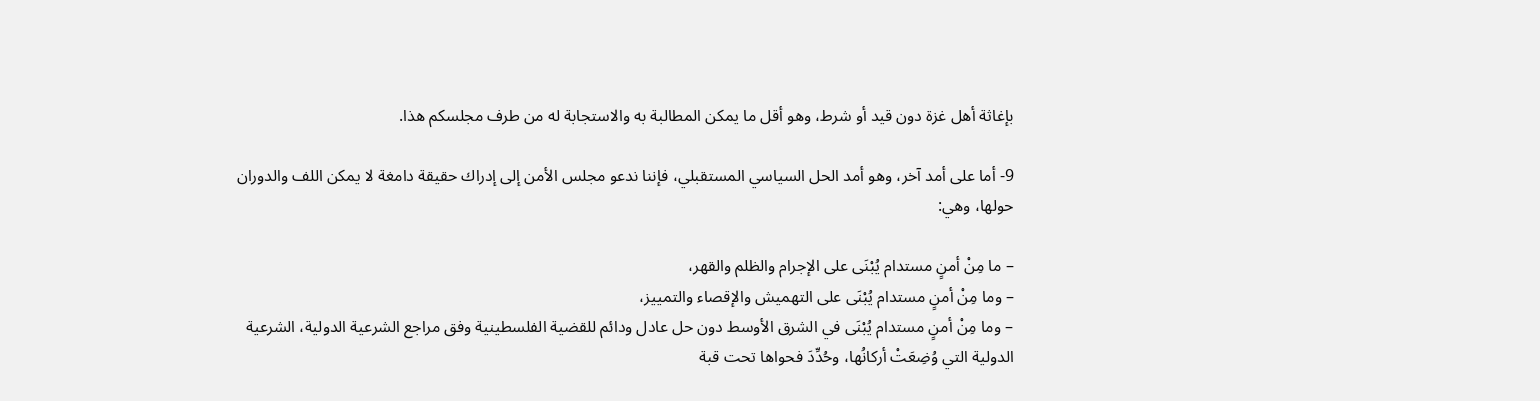بإغاثة أهل غزة دون قيد أو شرط، وهو أقل ما يمكن المطالبة به والاستجابة له من طرف مجلسكم هذا.

9- أما على أمد آخر، وهو أمد الحل السياسي المستقبلي، فإننا ندعو مجلس الأمن إلى إدراك حقيقة دامغة لا يمكن اللف والدوران حولها، وهي:

– ما مِنْ أمنٍ مستدام يُبْنَى على الإجرام والظلم والقهر،
– وما مِنْ أمنٍ مستدام يُبْنَى على التهميش والإقصاء والتمييز،
– وما مِنْ أمنٍ مستدام يُبْنَى في الشرق الأوسط دون حل عادل ودائم للقضية الفلسطينية وفق مراجع الشرعية الدولية، الشرعية الدولية التي وُضِعَتْ أركانُها، وحُدِّدَ فحواها تحت قبة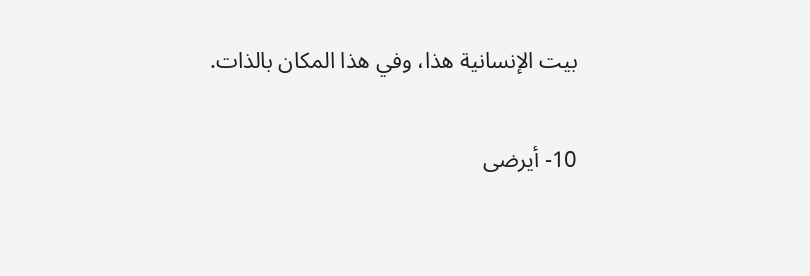بيت الإنسانية هذا، وفي هذا المكان بالذات.

10- أيرضى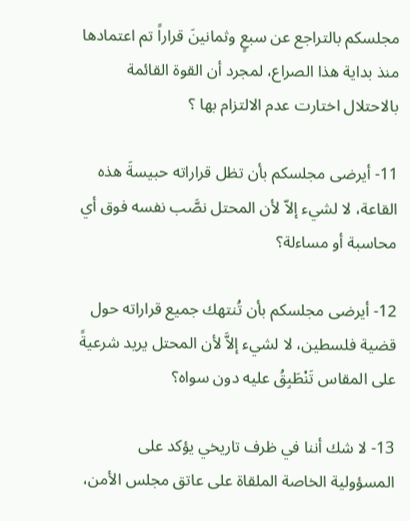مجلسكم بالتراجع عن سبعٍ وثمانينَ قراراً تم اعتمادها منذ بداية هذا الصراع، لمجرد أن القوة القائمة بالاحتلال اختارت عدم الالتزام بها ؟

11- أيرضى مجلسكم بأن تظل قراراته حبيسةَ هذه القاعة، لا لشيء إلاّ لأن المحتل نصَّب نفسه فوق أي محاسبة أو مساءلة؟

12- أيرضى مجلسكم بأن تُنتهك جميع قراراته حول قضية فلسطين، لا لشيء إلاَّ لأن المحتل يريد شرعيةً على المقاس تَنْطَبِقُ عليه دون سواه؟

13- لا شك أننا في ظرف تاريخي يؤكد على المسؤولية الخاصة الملقاة على عاتق مجلس الأمن،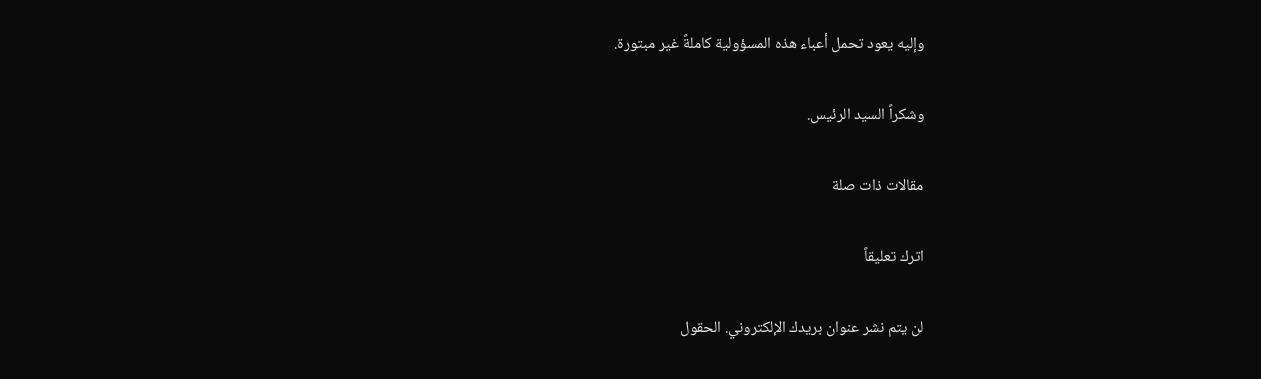وإليه يعود تحمل أعباء هذه المسؤولية كاملةً غير مبتورة.

وشكراً السيد الرئيس.

مقالات ذات صلة

اترك تعليقاً

لن يتم نشر عنوان بريدك الإلكتروني. الحقول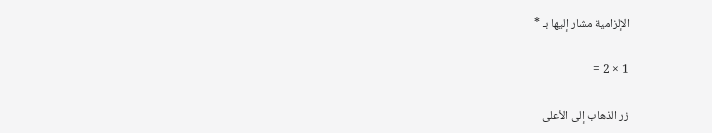الإلزامية مشار إليها بـ *

1 × 2 =

زر الذهاب إلى الأعلى